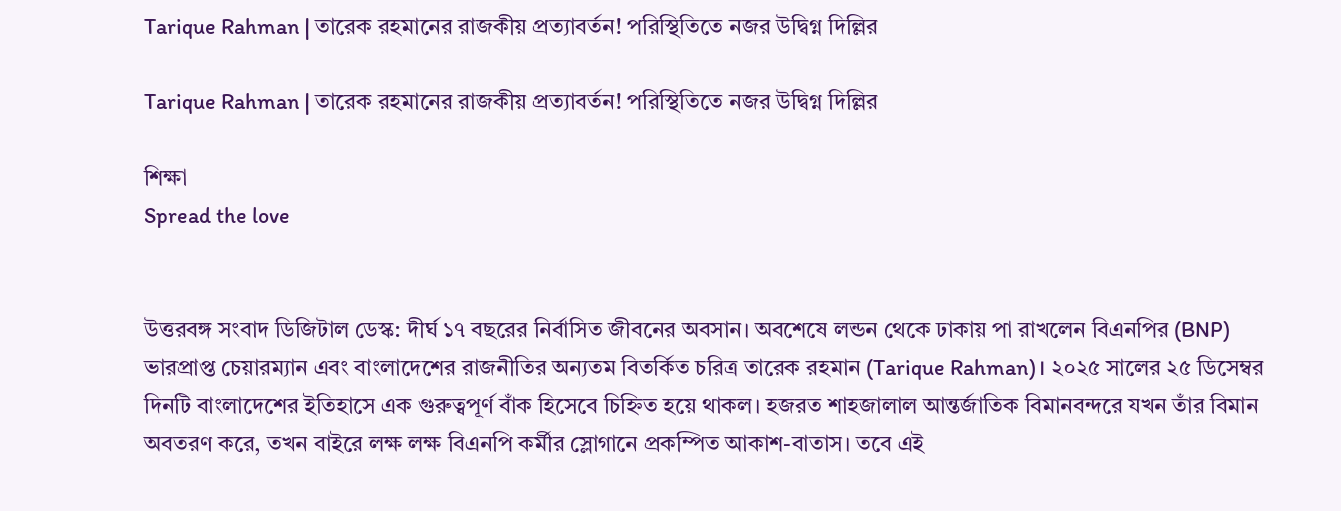Tarique Rahman | তারেক রহমানের রাজকীয় প্রত্যাবর্তন! পরিস্থিতিতে নজর উদ্বিগ্ন দিল্লির

Tarique Rahman | তারেক রহমানের রাজকীয় প্রত্যাবর্তন! পরিস্থিতিতে নজর উদ্বিগ্ন দিল্লির

শিক্ষা
Spread the love


উত্তরবঙ্গ সংবাদ ডিজিটাল ডেস্ক: দীর্ঘ ১৭ বছরের নির্বাসিত জীবনের অবসান। অবশেষে লন্ডন থেকে ঢাকায় পা রাখলেন বিএনপির (BNP) ভারপ্রাপ্ত চেয়ারম্যান এবং বাংলাদেশের রাজনীতির অন্যতম বিতর্কিত চরিত্র তারেক রহমান (Tarique Rahman)। ২০২৫ সালের ২৫ ডিসেম্বর দিনটি বাংলাদেশের ইতিহাসে এক গুরুত্বপূর্ণ বাঁক হিসেবে চিহ্নিত হয়ে থাকল। হজরত শাহজালাল আন্তর্জাতিক বিমানবন্দরে যখন তাঁর বিমান অবতরণ করে, তখন বাইরে লক্ষ লক্ষ বিএনপি কর্মীর স্লোগানে প্রকম্পিত আকাশ-বাতাস। তবে এই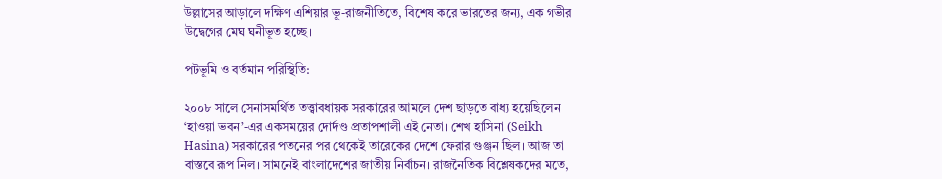উল্লাসের আড়ালে দক্ষিণ এশিয়ার ভূ-রাজনীতিতে, বিশেষ করে ভারতের জন্য, এক গভীর উদ্বেগের মেঘ ঘনীভূত হচ্ছে।

পটভূমি ও বর্তমান পরিস্থিতি:

২০০৮ সালে সেনাসমর্থিত তত্ত্বাবধায়ক সরকারের আমলে দেশ ছাড়তে বাধ্য হয়েছিলেন ‘হাওয়া ভবন’-এর একসময়ের দোর্দণ্ড প্রতাপশালী এই নেতা। শেখ হাসিনা (Seikh Hasina) সরকারের পতনের পর থেকেই তারেকের দেশে ফেরার গুঞ্জন ছিল। আজ তা বাস্তবে রূপ নিল। সামনেই বাংলাদেশের জাতীয় নির্বাচন। রাজনৈতিক বিশ্লেষকদের মতে,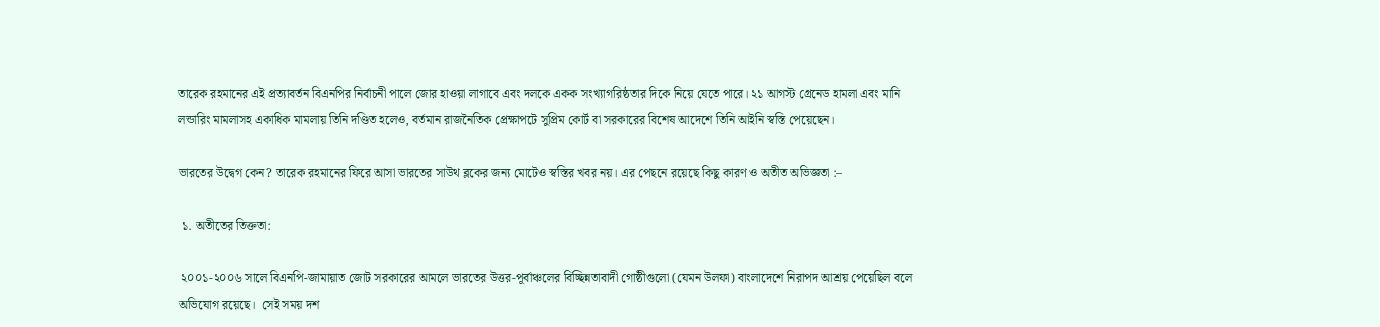তারেক রহমানের এই প্রত্যাবর্তন বিএনপির নির্বাচনী পালে জোর হাওয়া লাগাবে এবং দলকে একক সংখ্যাগরিষ্ঠতার দিকে নিয়ে যেতে পারে। ২১ আগস্ট গ্রেনেড হামলা এবং মানি লন্ডারিং মামলাসহ একাধিক মামলায় তিনি দণ্ডিত হলেও, বর্তমান রাজনৈতিক প্রেক্ষাপটে সুপ্রিম কোর্ট বা সরকারের বিশেষ আদেশে তিনি আইনি স্বস্তি পেয়েছেন।

ভারতের উদ্বেগ কেন? তারেক রহমানের ফিরে আসা ভারতের সাউথ ব্লকের জন্য মোটেও স্বস্তির খবর নয়। এর পেছনে রয়েছে কিছু কারণ ও অতীত অভিজ্ঞতা :–

 ১. অতীতের তিক্ততা:

 ২০০১-২০০৬ সালে বিএনপি-জামায়াত জোট সরকারের আমলে ভারতের উত্তর-পূর্বাঞ্চলের বিচ্ছিন্নতাবাদী গোষ্ঠীগুলো (যেমন উলফা) বাংলাদেশে নিরাপদ আশ্রয় পেয়েছিল বলে অভিযোগ রয়েছে।  সেই সময় দশ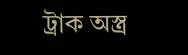ট্রাক অস্ত্র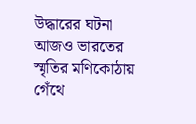উদ্ধারের ঘটনা আজও ভারতের স্মৃতির মণিকোঠায় গেঁথে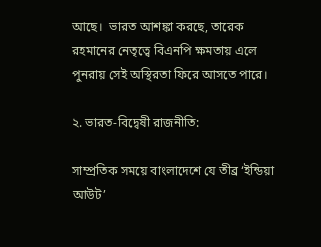আছে।  ভারত আশঙ্কা করছে, তারেক রহমানের নেতৃত্বে বিএনপি ক্ষমতায় এলে পুনরায় সেই অস্থিরতা ফিরে আসতে পারে।

২. ভারত-বিদ্বেষী রাজনীতি:

সাম্প্রতিক সময়ে বাংলাদেশে যে তীব্র ‘ইন্ডিয়া আউট’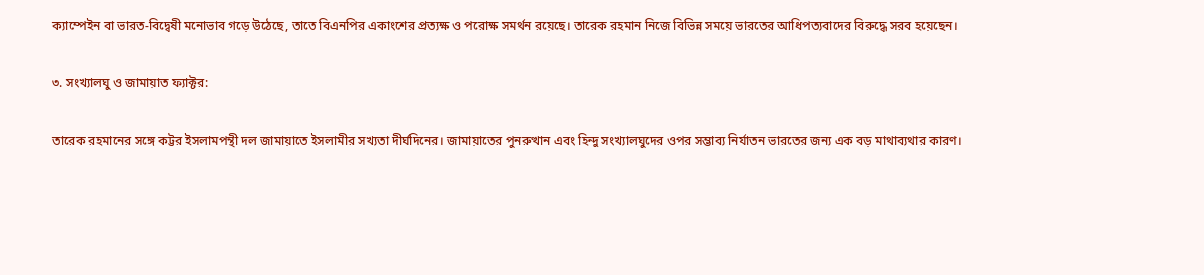ক্যাম্পেইন বা ভারত-বিদ্বেষী মনোভাব গড়ে উঠেছে, তাতে বিএনপির একাংশের প্রত্যক্ষ ও পরোক্ষ সমর্থন রয়েছে। তারেক রহমান নিজে বিভিন্ন সময়ে ভারতের আধিপত্যবাদের বিরুদ্ধে সরব হয়েছেন।

৩. সংখ্যালঘু ও জামায়াত ফ্যাক্টর:

তারেক রহমানের সঙ্গে কট্টর ইসলামপন্থী দল জামায়াতে ইসলামীর সখ্যতা দীর্ঘদিনের। জামায়াতের পুনরুত্থান এবং হিন্দু সংখ্যালঘুদের ওপর সম্ভাব্য নির্যাতন ভারতের জন্য এক বড় মাথাব্যথার কারণ।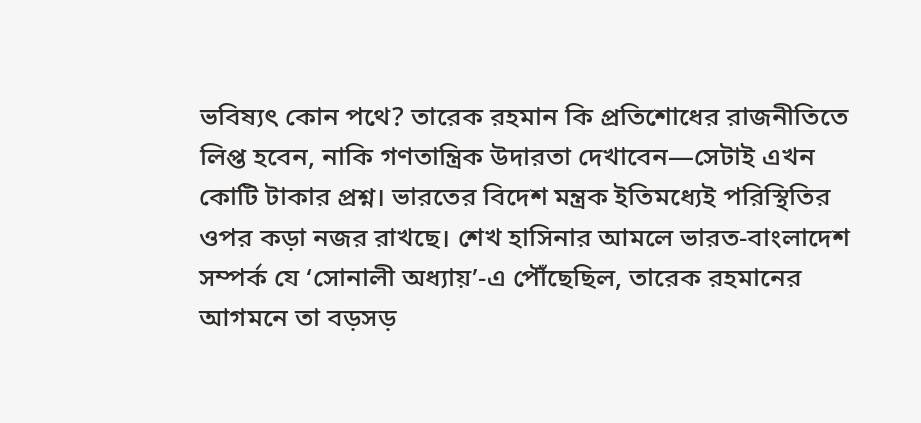ভবিষ্যৎ কোন পথে? তারেক রহমান কি প্রতিশোধের রাজনীতিতে লিপ্ত হবেন, নাকি গণতান্ত্রিক উদারতা দেখাবেন—সেটাই এখন কোটি টাকার প্রশ্ন। ভারতের বিদেশ মন্ত্রক ইতিমধ্যেই পরিস্থিতির ওপর কড়া নজর রাখছে। শেখ হাসিনার আমলে ভারত-বাংলাদেশ সম্পর্ক যে ‘সোনালী অধ্যায়’-এ পৌঁছেছিল, তারেক রহমানের আগমনে তা বড়সড়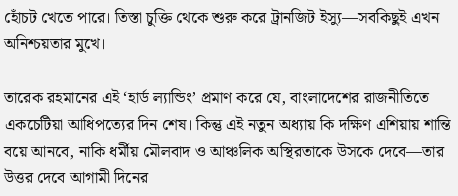হোঁচট খেতে পারে। তিস্তা চুক্তি থেকে শুরু করে ট্রানজিট ইস্যু—সবকিছুই এখন অনিশ্চয়তার মুখে।

তারেক রহমানের এই ‘হার্ড ল্যান্ডিং’ প্রমাণ করে যে, বাংলাদেশের রাজনীতিতে একচেটিয়া আধিপত্যের দিন শেষ। কিন্তু এই নতুন অধ্যায় কি দক্ষিণ এশিয়ায় শান্তি বয়ে আনবে, নাকি ধর্মীয় মৌলবাদ ও আঞ্চলিক অস্থিরতাকে উসকে দেবে—তার উত্তর দেবে আগামী দিনের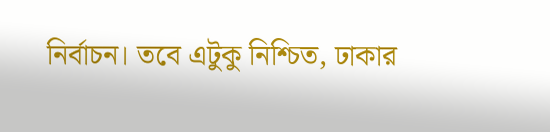নির্বাচন। তবে এটুকু নিশ্চিত, ঢাকার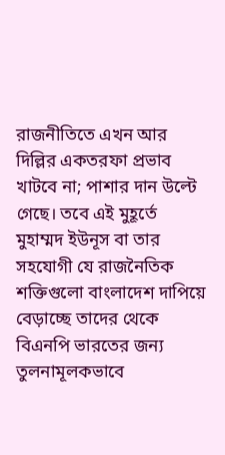রাজনীতিতে এখন আর দিল্লির একতরফা প্রভাব খাটবে না; পাশার দান উল্টে গেছে। তবে এই মুহূর্তে মুহাম্মদ ইউনূস বা তার সহযোগী যে রাজনৈতিক শক্তিগুলো বাংলাদেশ দাপিয়ে বেড়াচ্ছে তাদের থেকে বিএনপি ভারতের জন্য তুলনামূলকভাবে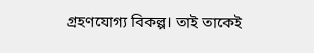গ্রহণযোগ্য বিকল্প। তাই তাকেই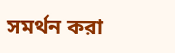সমর্থন করা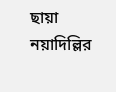ছায়া নয়াদিল্লির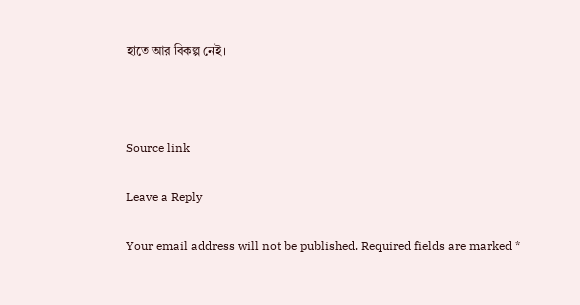হাতে আর বিকল্প নেই।



Source link

Leave a Reply

Your email address will not be published. Required fields are marked *